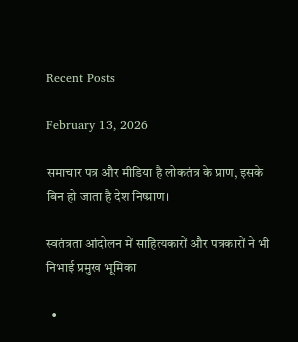Recent Posts

February 13, 2026

समाचार पत्र और मीडिया है लोकतंत्र के प्राण, इसके बिन हो जाता है देश निष्प्राण।

स्वतंत्रता आंदोलन में साहित्यकारों और पत्रकारों ने भी निभाई प्रमुख भूमिका

  •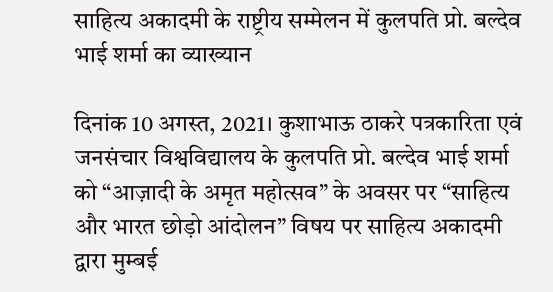साहित्य अकादमी के राष्ट्रीय सम्मेलन में कुलपति प्रो. बल्देव भाई शर्मा का व्याख्यान

दिनांक 10 अगस्त, 2021। कुशाभाऊ ठाकरे पत्रकारिता एवं जनसंचार विश्वविद्यालय के कुलपति प्रो. बल्देव भाई शर्मा को “आज़ादी के अमृत महोत्सव” के अवसर पर “साहित्य और भारत छोड़ो आंदोलन” विषय पर साहित्य अकादमी द्वारा मुम्बई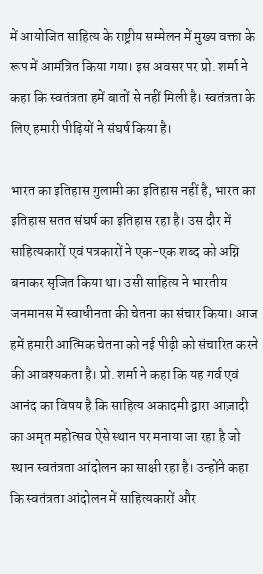में आयोजित साहित्य के राष्ट्रीय सम्मेलन में मुख्य वक्ता के रूप में आमंत्रित किया गया। इस अवसर पर प्रो. शर्मा ने कहा कि स्वतंत्रता हमें बातों से नहीं मिली है। स्वतंत्रता के लिए हमारी पीढ़ियों ने संघर्ष किया है।

भारत का इतिहास गुलामी का इतिहास नहीं है, भारत का इतिहास सतत संघर्ष का इतिहास रहा है। उस दौर में साहित्यकारों एवं पत्रकारों ने एक-एक शब्द को अग्नि बनाकर सृजित किया था। उसी साहित्य ने भारतीय जनमानस में स्वाधीनता की चेतना का संचार किया। आज हमें हमारी आत्मिक चेतना को नई पीढ़ी को संचारित करने की आवश्यकता है। प्रो. शर्मा ने कहा कि यह गर्व एवं आनंद का विषय है कि साहित्य अकादमी द्वारा आज़ादी का अमृत महोत्सव ऐसे स्थान पर मनाया जा रहा है जो स्थान स्वतंत्रता आंदोलन का साक्षी रहा है। उन्होंने कहा कि स्वतंत्रता आंदोलन में साहित्यकारों और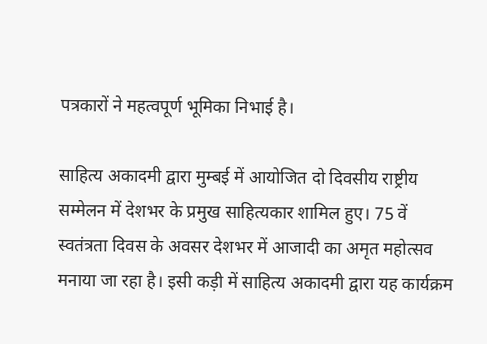पत्रकारों ने महत्वपूर्ण भूमिका निभाई है।

साहित्य अकादमी द्वारा मुम्बई में आयोजित दो दिवसीय राष्ट्रीय सम्मेलन में देशभर के प्रमुख साहित्यकार शामिल हुए। 75 वें स्वतंत्रता दिवस के अवसर देशभर में आजादी का अमृत महोत्सव मनाया जा रहा है। इसी कड़ी में साहित्य अकादमी द्वारा यह कार्यक्रम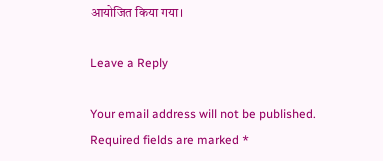आयोजित किया गया।

Leave a Reply

Your email address will not be published. Required fields are marked *